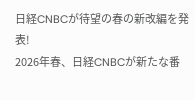日経CNBCが待望の春の新改編を発表!
2026年春、日経CNBCが新たな番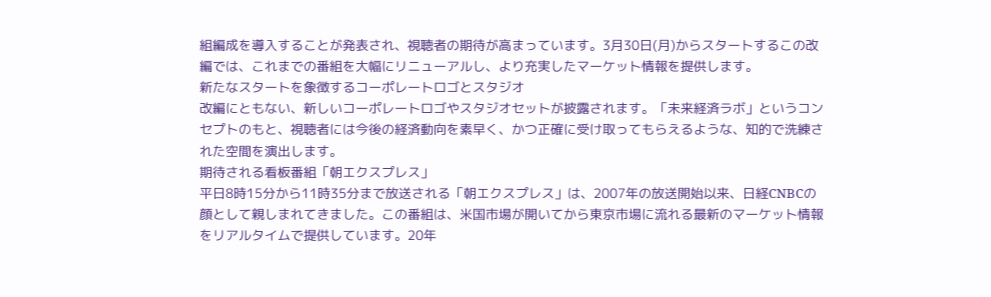組編成を導入することが発表され、視聴者の期待が高まっています。3月30日(月)からスタートするこの改編では、これまでの番組を大幅にリニューアルし、より充実したマーケット情報を提供します。
新たなスタートを象徴するコーポレートロゴとスタジオ
改編にともない、新しいコーポレートロゴやスタジオセットが披露されます。「未来経済ラボ」というコンセプトのもと、視聴者には今後の経済動向を素早く、かつ正確に受け取ってもらえるような、知的で洗練された空間を演出します。
期待される看板番組「朝エクスプレス」
平日8時15分から11時35分まで放送される「朝エクスプレス」は、2007年の放送開始以来、日経CNBCの顔として親しまれてきました。この番組は、米国市場が開いてから東京市場に流れる最新のマーケット情報をリアルタイムで提供しています。20年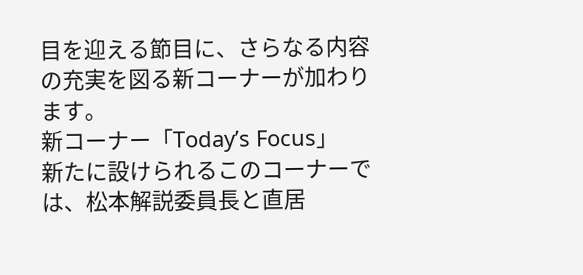目を迎える節目に、さらなる内容の充実を図る新コーナーが加わります。
新コーナー「Today’s Focus」
新たに設けられるこのコーナーでは、松本解説委員長と直居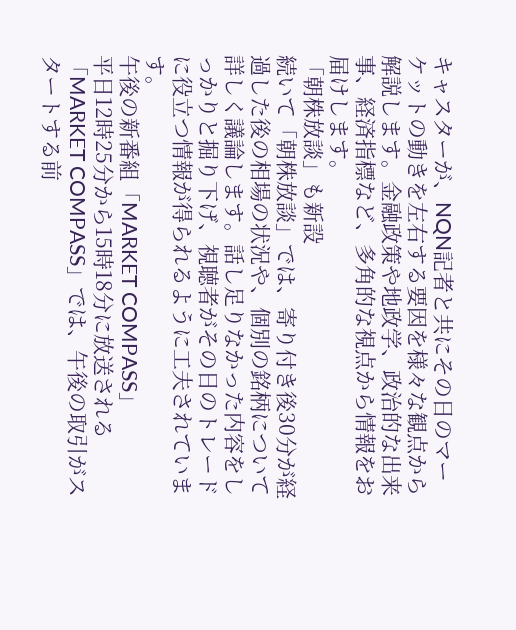キャスターが、NQN記者と共にその日のマーケットの動きを左右する要因を様々な観点から解説します。金融政策や地政学、政治的な出来事、経済指標など、多角的な視点から情報をお届けします。
「朝株放談」も新設
続いて「朝株放談」では、寄り付き後30分が経過した後の相場の状況や、個別の銘柄について詳しく議論します。話し足りなかった内容をしっかりと掘り下げ、視聴者がその日のトレードに役立つ情報が得られるように工夫されています。
午後の新番組「MARKET COMPASS」
平日12時25分から15時18分に放送される「MARKET COMPASS」では、午後の取引がスタートする前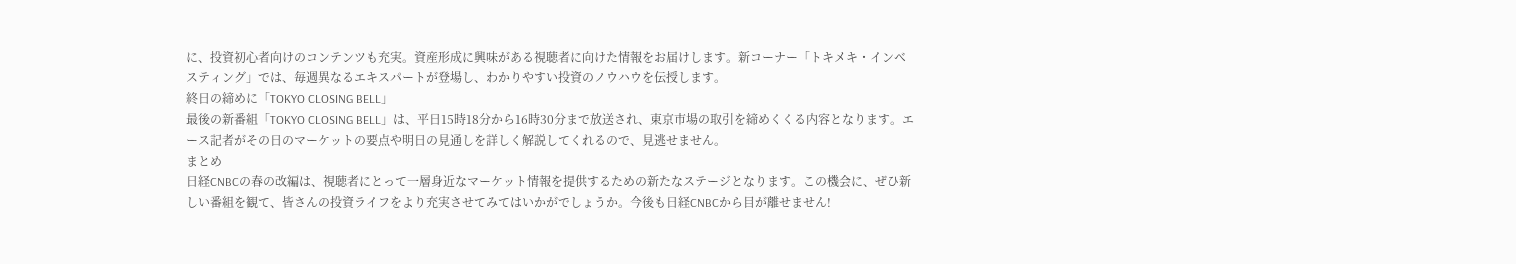に、投資初心者向けのコンテンツも充実。資産形成に興味がある視聴者に向けた情報をお届けします。新コーナー「トキメキ・インベスティング」では、毎週異なるエキスパートが登場し、わかりやすい投資のノウハウを伝授します。
終日の締めに「TOKYO CLOSING BELL」
最後の新番組「TOKYO CLOSING BELL」は、平日15時18分から16時30分まで放送され、東京市場の取引を締めくくる内容となります。エース記者がその日のマーケットの要点や明日の見通しを詳しく解説してくれるので、見逃せません。
まとめ
日経CNBCの春の改編は、視聴者にとって一層身近なマーケット情報を提供するための新たなステージとなります。この機会に、ぜひ新しい番組を観て、皆さんの投資ライフをより充実させてみてはいかがでしょうか。今後も日経CNBCから目が離せません!